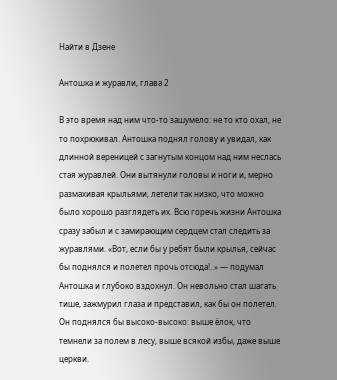Найти в Дзене

Антошка и журавли, глава 2

В это время над ним что-то зашумело: не то кто охал, не то похрюкивал. Антошка поднял голову и увидал, как длинной вереницей с загнутым концом над ним неслась стая журавлей. Они вытянули головы и ноги и, мерно размахивая крыльями, летели так низко, что можно было хорошо разглядеть их. Всю горечь жизни Антошка сразу забыл и с замирающим сердцем стал следить за журавлями. «Вот, если бы у ребят были крылья, сейчас бы поднялся и полетел прочь отсюда!..» — подумал Антошка и глубоко вздохнул. Он невольно стал шагать тише, зажмурил глаза и представил, как бы он полетел. Он поднялся бы высоко-высоко: выше ёлок, что темнели за полем в лесу, выше всякой избы, даже выше церкви.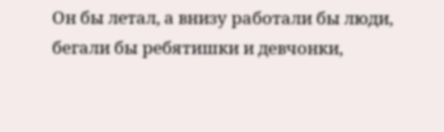Он бы летал, а внизу работали бы люди, бегали бы ребятишки и девчонки,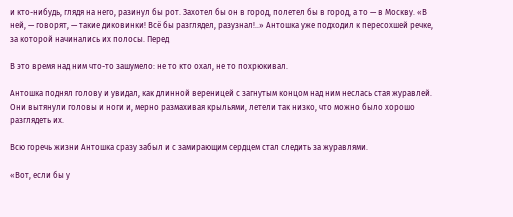и кто-нибудь, глядя на него, разинул бы рот. Захотел бы он в город, полетел бы в город, а то — в Москву. «В ней, — говорят, — такие диковинки! Всё бы разглядел, разузнал!..» Антошка уже подходил к пересохшей речке, за которой начинались их полосы. Перед

В это время над ним что-то зашумело: не то кто охал, не то похрюкивал.

Антошка поднял голову и увидал, как длинной вереницей с загнутым концом над ним неслась стая журавлей. Они вытянули головы и ноги и, мерно размахивая крыльями, летели так низко, что можно было хорошо разглядеть их.

Всю горечь жизни Антошка сразу забыл и с замирающим сердцем стал следить за журавлями.

«Вот, если бы у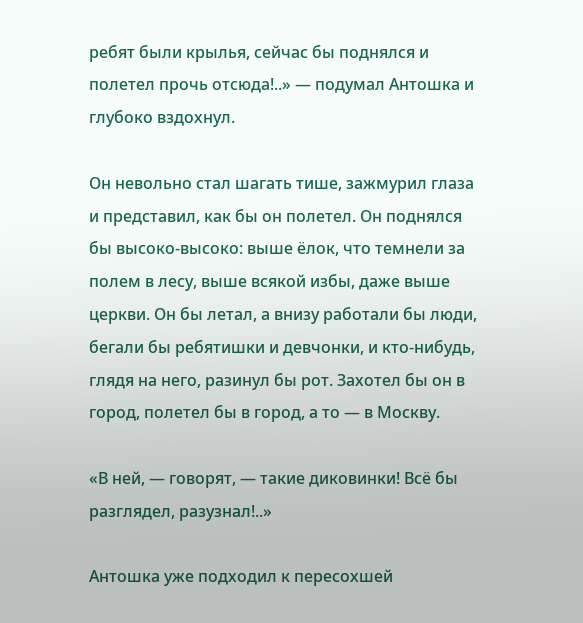ребят были крылья, сейчас бы поднялся и полетел прочь отсюда!..» — подумал Антошка и глубоко вздохнул.

Он невольно стал шагать тише, зажмурил глаза и представил, как бы он полетел. Он поднялся бы высоко-высоко: выше ёлок, что темнели за полем в лесу, выше всякой избы, даже выше церкви. Он бы летал, а внизу работали бы люди, бегали бы ребятишки и девчонки, и кто-нибудь, глядя на него, разинул бы рот. Захотел бы он в город, полетел бы в город, а то — в Москву.

«В ней, — говорят, — такие диковинки! Всё бы разглядел, разузнал!..»

Антошка уже подходил к пересохшей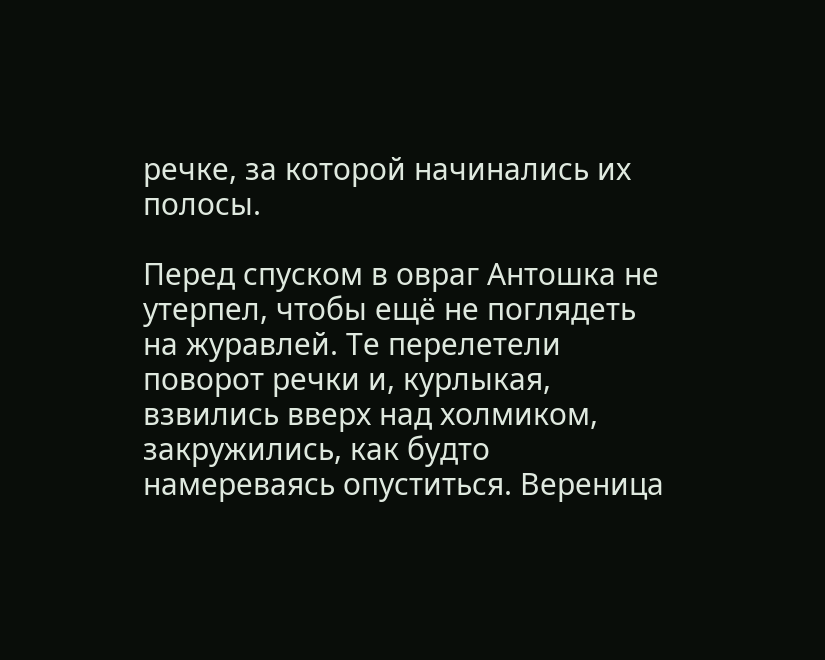речке, за которой начинались их полосы.

Перед спуском в овраг Антошка не утерпел, чтобы ещё не поглядеть на журавлей. Те перелетели поворот речки и, курлыкая, взвились вверх над холмиком, закружились, как будто намереваясь опуститься. Вереница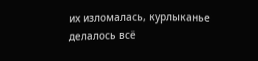их изломалась, курлыканье делалось всё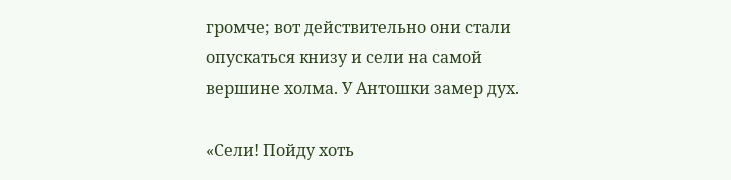громче; вот действительно они стали опускаться книзу и сели на самой вершине холма. У Антошки замер дух.

«Сели! Пойду хоть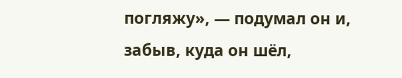погляжу», — подумал он и, забыв, куда он шёл,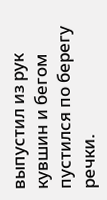выпустил из рук кувшин и бегом пустился по берегу речки.